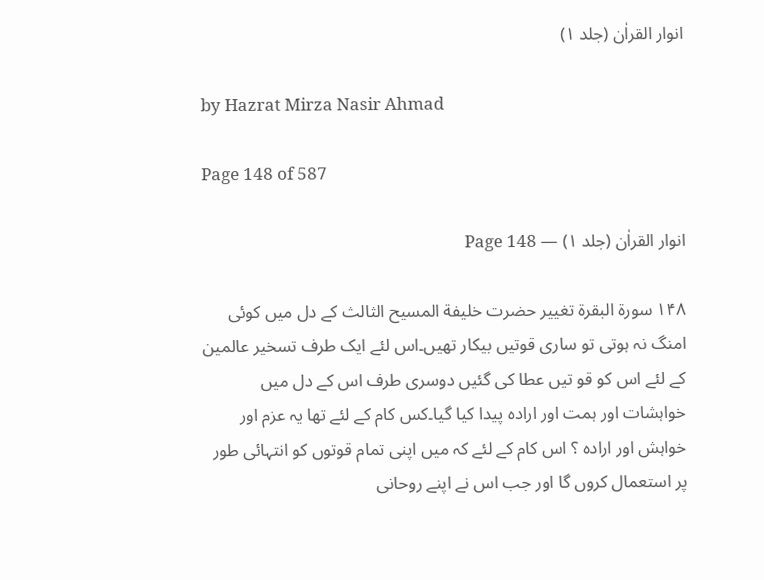انوار القراٰن (جلد ۱)

by Hazrat Mirza Nasir Ahmad

Page 148 of 587

انوار القراٰن (جلد ۱) — Page 148

۱۴۸ سورة البقرة تغییر حضرت خلیفة المسیح الثالث کے دل میں کوئی امنگ نہ ہوتی تو ساری قوتیں بیکار تھیں۔اس لئے ایک طرف تسخیر عالمین کے لئے اس کو قو تیں عطا کی گئیں دوسری طرف اس کے دل میں خواہشات اور ہمت اور ارادہ پیدا کیا گیا۔کس کام کے لئے تھا یہ عزم اور خواہش اور ارادہ ؟ اس کام کے لئے کہ میں اپنی تمام قوتوں کو انتہائی طور پر استعمال کروں گا اور جب اس نے اپنے روحانی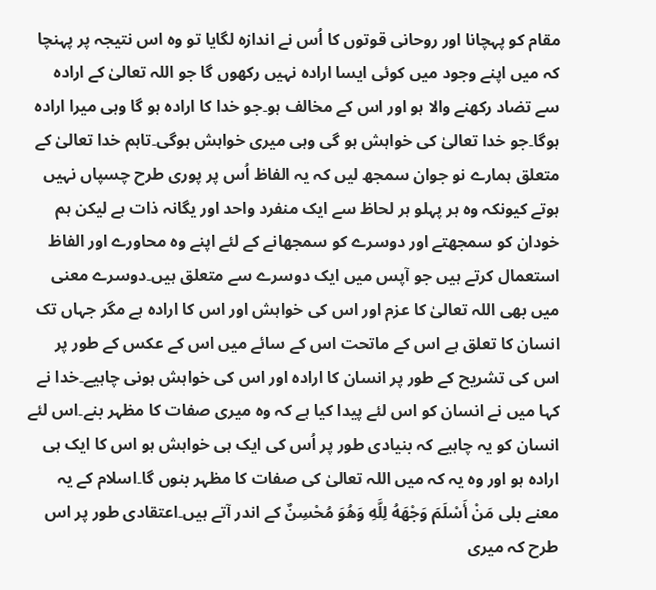مقام کو پہچانا اور روحانی قوتوں کا اُس نے اندازہ لگایا تو وہ اس نتیجہ پر پہنچا کہ میں اپنے وجود میں کوئی ایسا ارادہ نہیں رکھوں گا جو اللہ تعالیٰ کے ارادہ سے تضاد رکھنے والا ہو اور اس کے مخالف ہو۔جو خدا کا ارادہ ہو گا وہی میرا ارادہ ہوگا۔جو خدا تعالیٰ کی خواہش ہو گی وہی میری خواہش ہوگی۔تاہم خدا تعالیٰ کے متعلق ہمارے نو جوان سمجھ لیں کہ یہ الفاظ اُس پر پوری طرح چسپاں نہیں ہوتے کیونکہ وہ ہر پہلو ہر لحاظ سے ایک منفرد واحد اور یگانہ ذات ہے لیکن ہم خودان کو سمجھتے اور دوسرے کو سمجھانے کے لئے اپنے وہ محاورے اور الفاظ استعمال کرتے ہیں جو آپس میں ایک دوسرے سے متعلق ہیں۔دوسرے معنی میں بھی اللہ تعالیٰ کا عزم اور اس کی خواہش اور اس کا ارادہ ہے مگر جہاں تک انسان کا تعلق ہے اس کے ماتحت اس کے سائے میں اس کے عکس کے طور پر اس کی تشریح کے طور پر انسان کا ارادہ اور اس کی خواہش ہونی چاہیے۔خدا نے کہا میں نے انسان کو اس لئے پیدا کیا ہے کہ وہ میری صفات کا مظہر بنے۔اس لئے انسان کو یہ چاہیے کہ بنیادی طور پر اُس کی ایک ہی خواہش ہو اس کا ایک ہی ارادہ ہو اور وہ یہ کہ میں اللہ تعالیٰ کی صفات کا مظہر بنوں گا۔اسلام کے یہ معنے بلی مَنْ أَسْلَمَ وَجْهَهُ لِلَّهِ وَهُوَ مُحْسِنٌ کے اندر آتے ہیں۔اعتقادی طور پر اس طرح کہ میری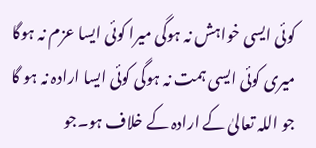کوئی ایسی خواہش نہ ہوگی میرا کوئی ایسا عزم نہ ہوگا میری کوئی ایسی ہمت نہ ہوگی کوئی ایسا ارادہ نہ ہو گا جو اللہ تعالیٰ کے ارادہ کے خلاف ہو۔جو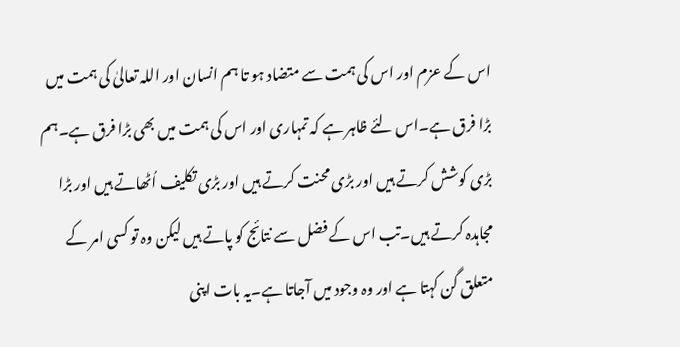اس کے عزم اور اس کی ہمت سے متضاد ہو تا ہم انسان اور اللہ تعالیٰ کی ہمت میں بڑا فرق ہے۔اس لئے ظاہر ہے کہ تمہاری اور اس کی ہمت میں بھی بڑا فرق ہے۔ہم بڑی کوشش کرتے ہیں اور بڑی محنت کرتے ہیں اور بڑی تکلیف اُٹھاتے ہیں اور بڑا مجاہدہ کرتے ہیں۔تب اس کے فضل سے نتائج کو پاتے ہیں لیکن وہ تو کسی امر کے متعلق گن کہتا ہے اور وہ وجود میں آجاتا ہے۔یہ بات اپنی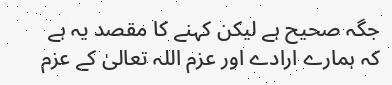جگہ صحیح ہے لیکن کہنے کا مقصد یہ ہے کہ ہمارے ارادے اور عزم اللہ تعالیٰ کے عزم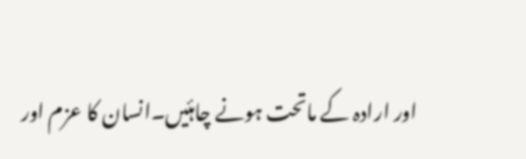اور ارادہ کے ماتحت ہونے چاہئیں۔انسان کا عزم اور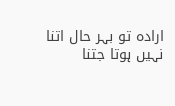ارادہ تو بہر حال اتنا نہیں ہوتا جتنا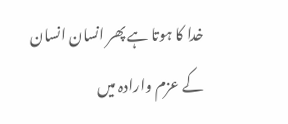خدا کا ہوتا ہے پھر انسان انسان کے عزم وارادہ میں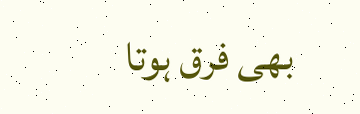بھی فرق ہوتا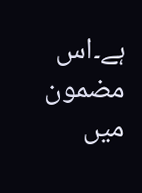ہے۔اس مضمون میں